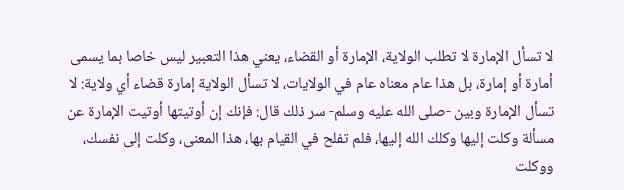لا تسأل الإمارة لا تطلب الولاية، الإمارة أو القضاء، يعني هذا التعبير ليس خاصا بما يسمى أمارة أو إمارة، بل هذا عام معناه عام في الولايات، لا تسأل الولاية إمارة قضاء أي ولاية: لا تسأل الإمارة وبين -صلى الله عليه وسلم- سر ذلك قال: فإنك إن أوتيتها أوتيت الإمارة عن مسألة وكلت إليها وكلك الله إليها، فلم تفلح في القيام بها، هذا المعنى، وكلت إلى نفسك، ووكلت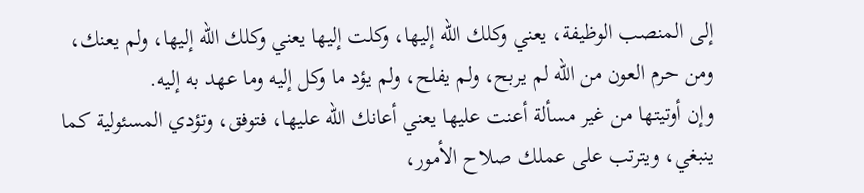إلى المنصب الوظيفة، يعني وكلك الله إليها، وكلت إليها يعني وكلك الله إليها، ولم يعنك، ومن حرم العون من الله لم يربح، ولم يفلح، ولم يؤد ما وكل إليه وما عهد به إليه.
وإن أوتيتها من غير مسألة أعنت عليها يعني أعانك الله عليها، فتوفق، وتؤدي المسئولية كما ينبغي، ويترتب على عملك صلاح الأمور،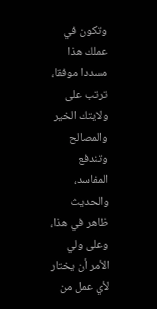وتكون في عملك هذا مسددا موفقا، ترتب على ولايتك الخير والمصالح وتندفع المفاسد، والحديث ظاهر في هذا، وعلى ولي الأمر أن يختار لأي عمل من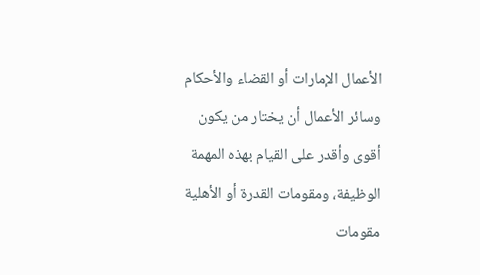الأعمال الإمارات أو القضاء والأحكام وسائر الأعمال أن يختار من يكون أقوى وأقدر على القيام بهذه المهمة الوظيفة، ومقومات القدرة أو الأهلية مقومات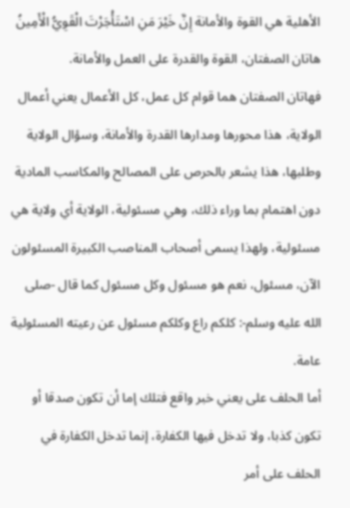الأهلية هي القوة والأمانة إِنَّ خَيْرَ مَنِ اسْتَأْجَرْتَ الْقَوِيُّ الْأَمِينُ هاتان الصفتان، القوة والقدرة على العمل والأمانة.
فهاتان الصفتان هما قوام كل عمل، كل الأعمال يعني أعمال الولاية، هذا محورها ومدارها القدرة والأمانة، وسؤال الولاية وطلبها، هذا يشعر بالحرص على المصالح والمكاسب المادية دون اهتمام بما وراء ذلك، وهي مسئولية، الولاية أي ولاية هي مسئولية، ولهذا يسمى أصحاب المناصب الكبيرة المسئولون الآن، مسئول، نعم هو مسئول وكل مسئول كما قال -صلى الله عليه وسلم-: كلكم راع وكلكم مسئول عن رعيته المسئولية عامة.
أما الحلف على يعني خبر واقع فتلك إما أن تكون صدقا أو تكون كذبا، ولا تدخل فيها الكفارة، إنما تدخل الكفارة في الحلف على أمر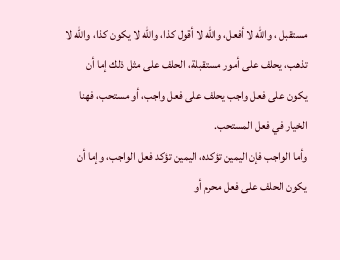مستقبل ، والله لا أفعل، والله لا أقول كذا، والله لا يكون كذا، والله لا تذهب، يحلف على أمور مستقبلة، الحلف على مثل ذلك إما أن يكون على فعل واجب يحلف على فعل واجب، أو مستحب، فهنا الخيار في فعل المستحب.
وأما الواجب فإن اليمين تؤكده، اليمين تؤكد فعل الواجب، وإما أن يكون الحلف على فعل محرم أو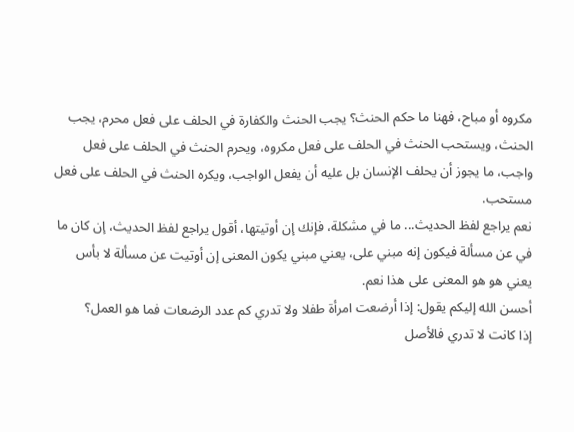مكروه أو مباح، فهنا ما حكم الحنث؟ يجب الحنث والكفارة في الحلف على فعل محرم، يجب الحنث، ويستحب الحنث في الحلف على فعل مكروه، ويحرم الحنث في الحلف على فعل واجب، ما يجوز أن يحلف الإنسان بل عليه أن يفعل الواجب، ويكره الحنث في الحلف على فعل مستحب.
نعم يراجع لفظ الحديث... ما في مشكلة، فإنك إن أوتيتها، أقول يراجع لفظ الحديث، إن كان ما في عن مسألة فيكون إنه مبني على، يعني مبني يكون المعنى إن أوتيت عن مسألة لا بأس يعني هو هو المعنى على هذا نعم.
أحسن الله إليكم يقول: إذا أرضعت امرأة طفلا ولا تدري كم عدد الرضعات فما هو العمل؟
إذا كانت لا تدري فالأصل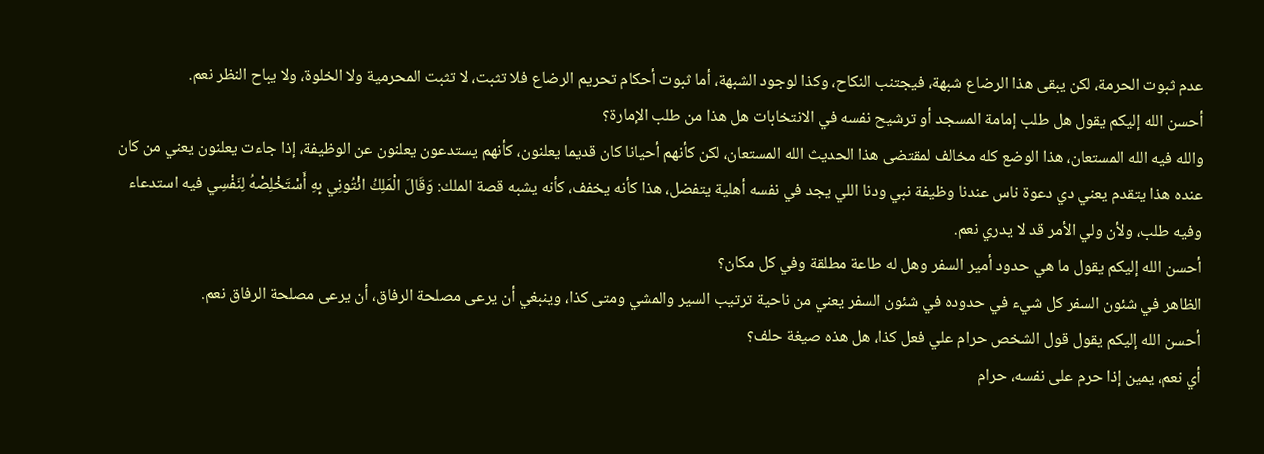عدم ثبوت الحرمة، لكن يبقى هذا الرضاع شبهة، فيجتنب النكاح، وكذا لوجود الشبهة، أما ثبوت أحكام تحريم الرضاع فلا تثبت، لا تثبت المحرمية ولا الخلوة، ولا يباح النظر نعم.
أحسن الله إليكم يقول هل طلب إمامة المسجد أو ترشيح نفسه في الانتخابات هل هذا من طلب الإمارة؟
والله فيه الله المستعان، هذا الوضع كله مخالف لمقتضى هذا الحديث الله المستعان، لكن كأنهم أحيانا كان قديما يعلنون، كأنهم يستدعون يعلنون عن الوظيفة، إذا جاءت يعلنون يعني من كان عنده هذا يتقدم يعني دي دعوة ناس عندنا وظيفة نبي ودنا اللي يجد في نفسه أهلية يتفضل، هذا كأنه يخفف، كأنه يشبه قصة الملك: وَقَالَ الْمَلِكُ ائْتُونِي بِهِ أَسْتَخْلِصْهُ لِنَفْسِي فيه استدعاء وفيه طلب، ولأن ولي الأمر قد لا يدري نعم.
أحسن الله إليكم يقول ما هي حدود أمير السفر وهل له طاعة مطلقة وفي كل مكان؟
الظاهر في شئون السفر كل شيء في حدوده في شئون السفر يعني من ناحية ترتيب السير والمشي ومتى كذا، وينبغي أن يرعى مصلحة الرفاق، أن يرعى مصلحة الرفاق نعم.
أحسن الله إليكم يقول قول الشخص حرام علي فعل كذا، هل هذه صيغة حلف؟
أي نعم، يمين إذا حرم على نفسه، حرام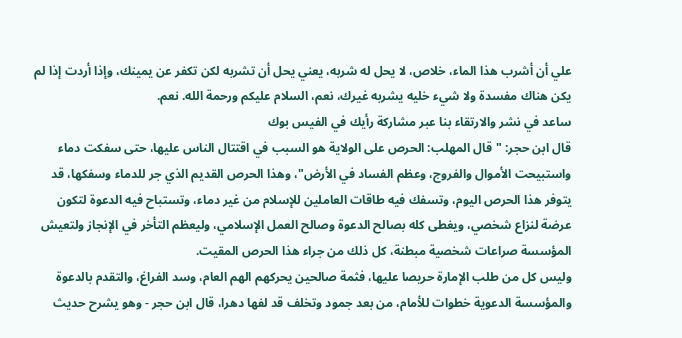علي أن أشرب هذا الماء، خلاص، لا يحل له شربه، يعني يحل أن تشربه لكن تكفر عن يمينك، وإذا أردت إذا لم يكن هناك مفسدة ولا شيء خليه يشربه غيرك، نعم، السلام عليكم ورحمة الله. نعم.
ساعد في نشر والارتقاء بنا عبر مشاركة رأيك في الفيس بوك
قال ابن حجر: "قال المهلب: الحرص على الولاية هو السبب في اقتتال الناس عليها، حتى سفكت دماء واستبيحت الأموال والفروج، وعظم الفساد في الأرض"، وهذا الحرص القديم الذي جر للدماء وسفكها، قد يتوفر هذا الحرص اليوم، وتسفك فيه طاقات العاملين للإسلام من غير دماء، وتستباح فيه الدعوة لتكون عرضة لنزاع شخصي، ويغطى كله بصالح الدعوة وصالح العمل الإسلامي، وليعظم التأخر في الإنجاز ولتعيش المؤسسة صراعات شخصية مبطنة، كل ذلك من جراء هذا الحرص المقيت.
وليس كل من طلب الإمارة حريصا عليها، فثمة صالحين يحركهم الهم العام، وسد الفراغ، والتقدم بالدعوة والمؤسسة الدعوية خطوات للأمام، من بعد جمود وتخلف قد لفها دهرا، قال ابن حجر - وهو يشرح حديث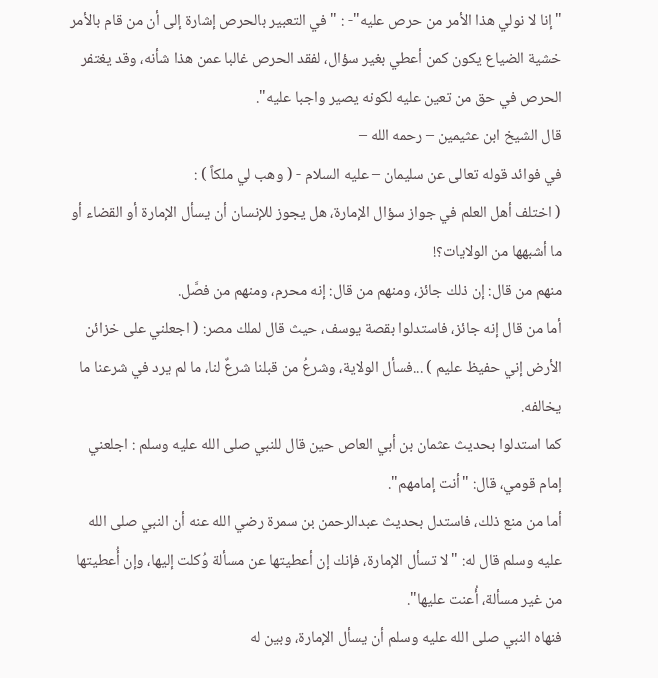"إنا لا نولي هذا الأمر من حرص عليه"- : "في التعبير بالحرص إشارة إلى أن من قام بالأمر خشية الضياع يكون كمن أعطي بغير سؤال، لفقد الحرص غالبا عمن هذا شأنه، وقد يغتفر الحرص في حق من تعين عليه لكونه يصير واجبا عليه".
قال الشيخ ابن عثيمين – رحمه الله –
في فوائد قوله تعالى عن سليمان – عليه السلام - ( وهب لي ملكاً ) :
( اختلف أهل العلم في جواز سؤال الإمارة، هل يجوز للإنسان أن يسأل الإمارة أو القضاء أو ما أشبهها من الولايات؟!
منهم من قال: إن ذلك جائز، ومنهم من قال: إنه محرم، ومنهم من فصَّل.
أما من قال إنه جائز، فاستدلوا بقصة يوسف، حيث قال لملك مصر: ( اجعلني على خزائن الأرض إني حفيظ عليم ) ...فسأل الولاية، وشرعُ من قبلنا شرعٌ لنا، ما لم يرد في شرعنا ما يخالفه.
كما استدلوا بحديث عثمان بن أبي العاص حين قال للنبي صلى الله عليه وسلم : اجلعني إمام قومي، قال: "أنت إمامهم".
أما من منع ذلك، فاستدل بحديث عبدالرحمن بن سمرة رضي الله عنه أن النبي صلى الله عليه وسلم قال له: "لا تسأل الإمارة، فإنك إن أعطيتها عن مسألة وُكلت إليها، وإن أُعطيتها من غير مسألة، أُعنت عليها".
فنهاه النبي صلى الله عليه وسلم أن يسأل الإمارة، وبين له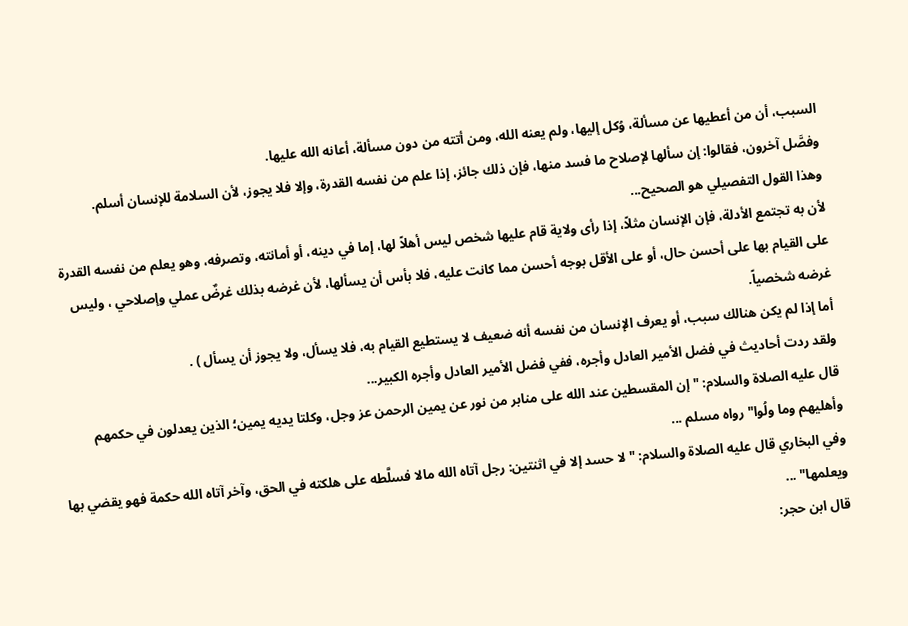السبب، أن من أعطيها عن مسألة، وُكل إليها، ولم يعنه الله، ومن أتته من دون مسألة، أعانه الله عليها.
وفصَّل آخرون، فقالوا: إن سألها لإصلاح ما فسد منها، فإن ذلك جائز، إذا علم من نفسه القدرة، وإلا فلا يجوز، لأن السلامة للإنسان أسلم.
وهذا القول التفصيلي هو الصحيح...
لأن به تجتمع الأدلة، فإن الإنسان مثلاً، إذا رأى ولاية قام عليها شخص ليس أهلاً لها، إما في دينه، أو أمانته، وتصرفه، وهو يعلم من نفسه القدرة على القيام بها على أحسن حال، أو على الأقل بوجه أحسن مما كانت عليه، فلا بأس أن يسألها، لأن غرضه بذلك غرضٌ عملي وإصلاحي ، وليس غرضه شخصياً.
أما إذا لم يكن هنالك سبب، أو يعرف الإنسان من نفسه أنه ضعيف لا يستطيع القيام به، فلا يسأل، ولا يجوز أن يسأل ) .
ولقد ردت أحاديث في فضل الأمير العادل وأجره، ففي فضل الأمير العادل وأجره الكبير...
قال عليه الصلاة والسلام: "إن المقسطين عند الله على منابر من نور عن يمين الرحمن عز وجل، وكلتا يديه يمين؛ الذين يعدلون في حكمهم وأهليهم وما ولُوا" رواه مسلم ...
وفي البخاري قال عليه الصلاة والسلام: "لا حسد إلا في اثنتين: رجل آتاه الله مالا فسلَّطه على هلكته في الحق، وآخر آتاه الله حكمة فهو يقضي بها ويعلمها" ...
قال ابن حجر: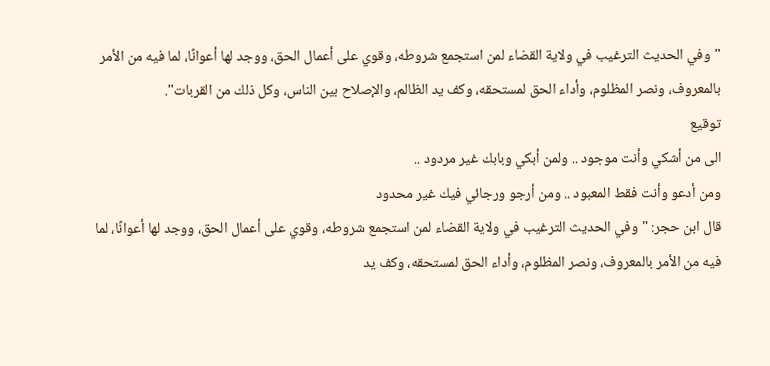"وفي الحديث الترغيب في ولاية القضاء لمن استجمع شروطه، وقوي على أعمال الحق، ووجد لها أعوانًا، لما فيه من الأمر بالمعروف، ونصر المظلوم، وأداء الحق لمستحقه، وكف يد الظالم، والإصلاح بين الناس، وكل ذلك من القربات".
توقيع
الى من أشكي وأنت موجود .. ولمن أبكي وبابك غير مردود ..
ومن أدعو وأنت فقط المعبود .. ومن أرجو ورجائي فيك غير محدود
قال ابن حجر: "وفي الحديث الترغيب في ولاية القضاء لمن استجمع شروطه، وقوي على أعمال الحق، ووجد لها أعوانًا، لما فيه من الأمر بالمعروف، ونصر المظلوم، وأداء الحق لمستحقه، وكف يد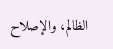الظالم، والإصلاح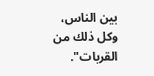بين الناس، وكل ذلك من القربات".